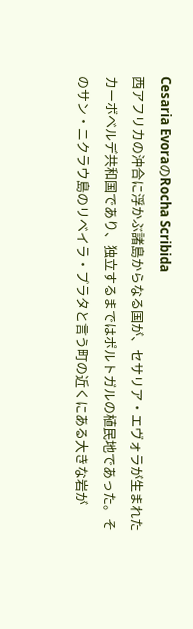Cesaria EvoraのRocha Scribida
西アフリカの沖合に浮かぶ諸島からなる国が、セサリア・エヴォラが生まれたカーボベルデ共和国であり、独立するまではポルトガルの植民地であった。そのサン・ニクラウ島のリベイラ・プラタと言う町の近くにある大きな岩が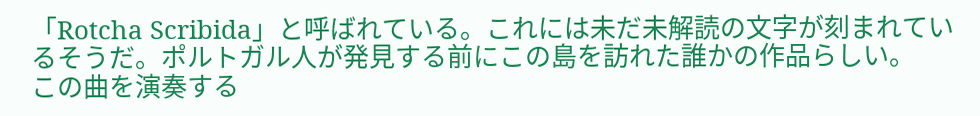「Rotcha Scribida」と呼ばれている。これには未だ未解読の文字が刻まれているそうだ。ポルトガル人が発見する前にこの島を訪れた誰かの作品らしい。
この曲を演奏する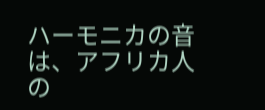ハーモニカの音は、アフリカ人の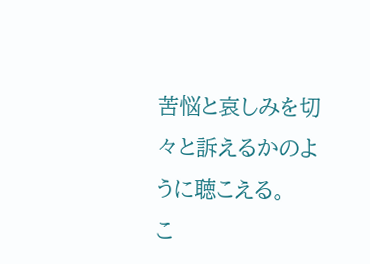苦悩と哀しみを切々と訴えるかのように聴こえる。
こ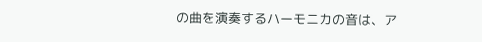の曲を演奏するハーモニカの音は、ア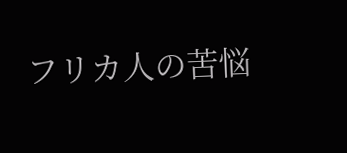フリカ人の苦悩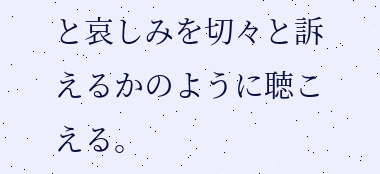と哀しみを切々と訴えるかのように聴こえる。